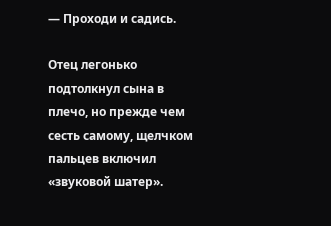— Проходи и садись.

Отец легонько подтолкнул сына в плечо, но прежде чем сесть самому, щелчком пальцев включил «звуковой шатер».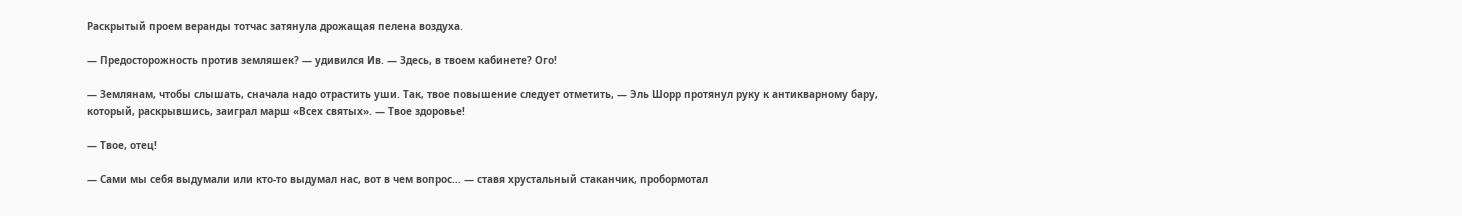Раскрытый проем веранды тотчас затянула дрожащая пелена воздуха.

— Предосторожность против земляшек? — удивился Ив. — Здесь, в твоем кабинете? Ого!

— Землянам, чтобы слышать, сначала надо отрастить уши. Так, твое повышение следует отметить, — Эль Шорр протянул руку к антикварному бару, который, раскрывшись, заиграл марш «Всех святых». — Твое здоровье!

— Твое, отец!

— Сами мы себя выдумали или кто-то выдумал нас, вот в чем вопрос… — ставя хрустальный стаканчик, пробормотал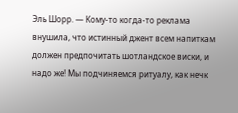Эль Шорр. — Кому-то когда-то реклама внушила, что истинный джент всем напиткам должен предпочитать шотландское виски, и надо же! Мы подчиняемся ритуалу, как нечк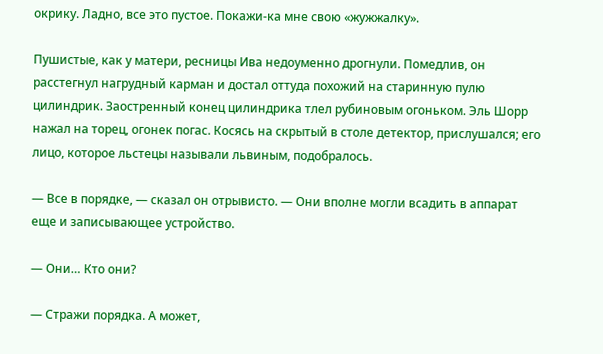окрику. Ладно, все это пустое. Покажи-ка мне свою «жужжалку».

Пушистые, как у матери, ресницы Ива недоуменно дрогнули. Помедлив, он расстегнул нагрудный карман и достал оттуда похожий на старинную пулю цилиндрик. Заостренный конец цилиндрика тлел рубиновым огоньком. Эль Шорр нажал на торец, огонек погас. Косясь на скрытый в столе детектор, прислушался; его лицо, которое льстецы называли львиным, подобралось.

— Все в порядке, — сказал он отрывисто. — Они вполне могли всадить в аппарат еще и записывающее устройство.

— Они… Кто они?

— Стражи порядка. А может,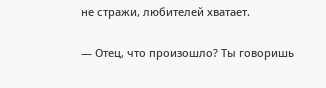не стражи, любителей хватает.

— Отец, что произошло? Ты говоришь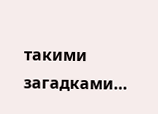такими загадками…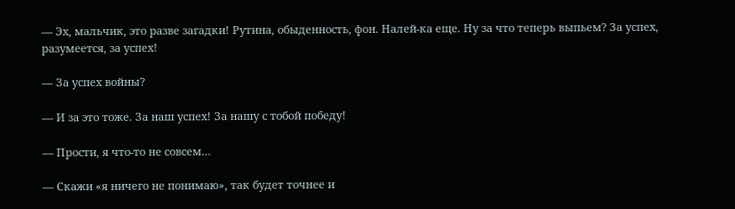— Эх, мальчик, это разве загадки! Рутина, обыденность, фон. Налей-ка еще. Ну за что теперь выпьем? За успех, разумеется, за успех!

— За успех войны?

— И за это тоже. За наш успех! За нашу с тобой победу!

— Прости, я что-то не совсем…

— Скажи «я ничего не понимаю», так будет точнее и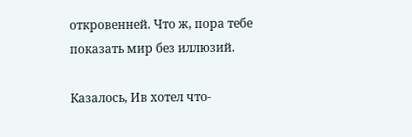откровенней. Что ж, пора тебе показать мир без иллюзий.

Казалось, Ив хотел что-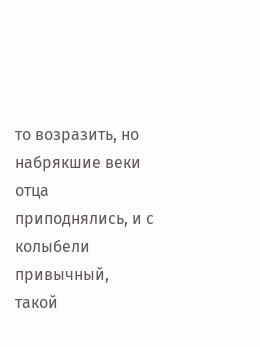то возразить, но набрякшие веки отца приподнялись, и с колыбели привычный, такой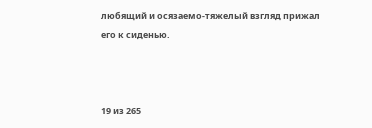любящий и осязаемо-тяжелый взгляд прижал его к сиденью.



19 из 265